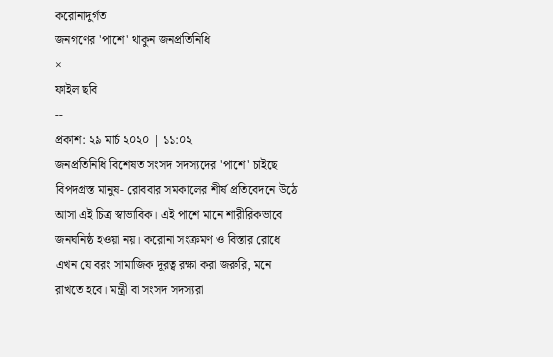করোনাদুর্গত
জনগণের 'পাশে' থাকুন জনপ্রতিনিধি
×
ফাইল ছবি
--
প্রকাশ: ২৯ মার্চ ২০২০ | ১১:০২
জনপ্রতিনিধি বিশেষত সংসদ সদস্যদের 'পাশে' চাইছে বিপদগ্রস্ত মানুষ- রোববার সমকালের শীর্ষ প্রতিবেদনে উঠে আসা এই চিত্র স্বাভাবিক। এই পাশে মানে শারীরিকভাবে জনঘনিষ্ঠ হওয়া নয়। করোনা সংক্রমণ ও বিস্তার রোধে এখন যে বরং সামাজিক দূরত্ব রক্ষা করা জরুরি, মনে রাখতে হবে। মন্ত্রী বা সংসদ সদস্যরা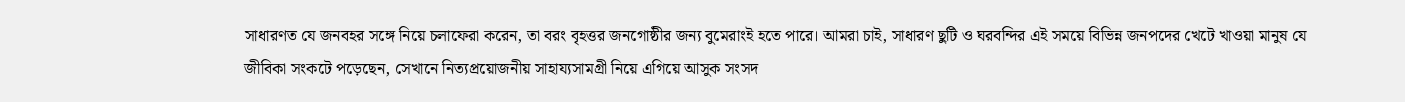সাধারণত যে জনবহর সঙ্গে নিয়ে চলাফেরা করেন, তা বরং বৃহত্তর জনগোষ্ঠীর জন্য বুমেরাংই হতে পারে। আমরা চাই, সাধারণ ছুটি ও ঘরবন্দির এই সময়ে বিভিন্ন জনপদের খেটে খাওয়া মানুষ যে জীবিকা সংকটে পড়েছেন, সেখানে নিত্যপ্রয়োজনীয় সাহায্যসামগ্রী নিয়ে এগিয়ে আসুক সংসদ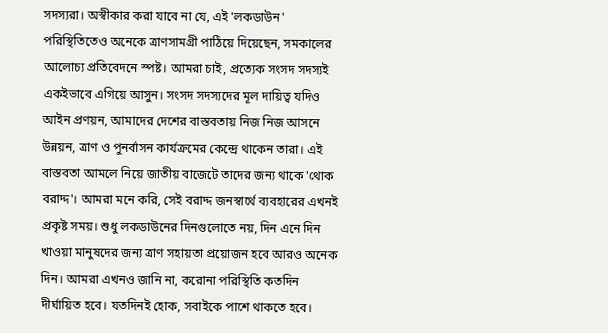সদস্যরা। অস্বীকার করা যাবে না যে, এই 'লকডাউন' পরিস্থিতিতেও অনেকে ত্রাণসামগ্রী পাঠিয়ে দিয়েছেন, সমকালের আলোচ্য প্রতিবেদনে স্পষ্ট। আমরা চাই, প্রত্যেক সংসদ সদস্যই একইভাবে এগিয়ে আসুন। সংসদ সদস্যদের মূল দায়িত্ব যদিও আইন প্রণয়ন, আমাদের দেশের বাস্তবতায় নিজ নিজ আসনে উন্নয়ন, ত্রাণ ও পুনর্বাসন কার্যক্রমের কেন্দ্রে থাকেন তারা। এই বাস্তবতা আমলে নিয়ে জাতীয় বাজেটে তাদের জন্য থাকে 'থোক বরাদ্দ'। আমরা মনে করি, সেই বরাদ্দ জনস্বার্থে ব্যবহারের এখনই প্রকৃষ্ট সময়। শুধু লকডাউনের দিনগুলোতে নয়, দিন এনে দিন খাওয়া মানুষদের জন্য ত্রাণ সহায়তা প্রয়োজন হবে আরও অনেক দিন। আমরা এখনও জানি না, করোনা পরিস্থিতি কতদিন দীর্ঘায়িত হবে। যতদিনই হোক, সবাইকে পাশে থাকতে হবে।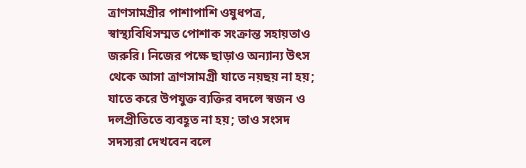ত্রাণসামগ্রীর পাশাপাশি ওষুধপত্র, স্বাস্থ্যবিধিসম্মত পোশাক সংক্রান্ত সহায়তাও জরুরি। নিজের পক্ষে ছাড়াও অন্যান্য উৎস থেকে আসা ত্রাণসামগ্রী যাতে নয়ছয় না হয়; যাতে করে উপযুক্ত ব্যক্তির বদলে স্বজন ও দলপ্রীতিতে ব্যবহূত না হয়; তাও সংসদ সদস্যরা দেখবেন বলে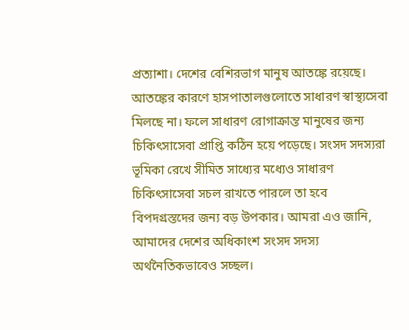প্রত্যাশা। দেশের বেশিরভাগ মানুষ আতঙ্কে রয়েছে। আতঙ্কের কারণে হাসপাতালগুলোতে সাধারণ স্বাস্থ্যসেবা মিলছে না। ফলে সাধারণ রোগাক্রান্ত মানুষের জন্য চিকিৎসাসেবা প্রাপ্তি কঠিন হয়ে পড়েছে। সংসদ সদস্যরা ভূমিকা রেখে সীমিত সাধ্যের মধ্যেও সাধারণ চিকিৎসাসেবা সচল রাখতে পারলে তা হবে বিপদগ্রস্তদের জন্য বড় উপকার। আমরা এও জানি, আমাদের দেশের অধিকাংশ সংসদ সদস্য অর্থনৈতিকভাবেও সচ্ছল।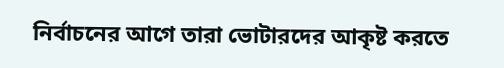নির্বাচনের আগে তারা ভোটারদের আকৃষ্ট করতে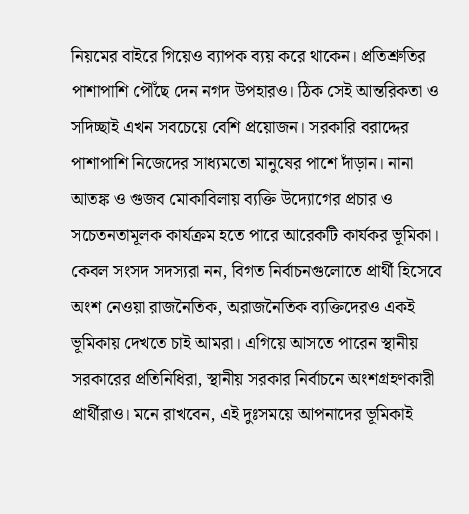নিয়মের বাইরে গিয়েও ব্যাপক ব্যয় করে থাকেন। প্রতিশ্রুতির পাশাপাশি পৌঁছে দেন নগদ উপহারও। ঠিক সেই আন্তরিকতা ও সদিচ্ছাই এখন সবচেয়ে বেশি প্রয়োজন। সরকারি বরাদ্দের পাশাপাশি নিজেদের সাধ্যমতো মানুষের পাশে দাঁড়ান। নানা আতঙ্ক ও গুজব মোকাবিলায় ব্যক্তি উদ্যোগের প্রচার ও সচেতনতামূলক কার্যক্রম হতে পারে আরেকটি কার্যকর ভূমিকা। কেবল সংসদ সদস্যরা নন, বিগত নির্বাচনগুলোতে প্রার্থী হিসেবে অংশ নেওয়া রাজনৈতিক, অরাজনৈতিক ব্যক্তিদেরও একই ভূমিকায় দেখতে চাই আমরা। এগিয়ে আসতে পারেন স্থানীয় সরকারের প্রতিনিধিরা, স্থানীয় সরকার নির্বাচনে অংশগ্রহণকারী প্রার্থীরাও। মনে রাখবেন, এই দুঃসময়ে আপনাদের ভূমিকাই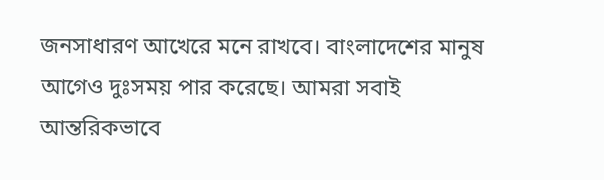জনসাধারণ আখেরে মনে রাখবে। বাংলাদেশের মানুষ আগেও দুঃসময় পার করেছে। আমরা সবাই আন্তরিকভাবে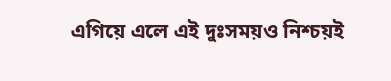এগিয়ে এলে এই দুঃসময়ও নিশ্চয়ই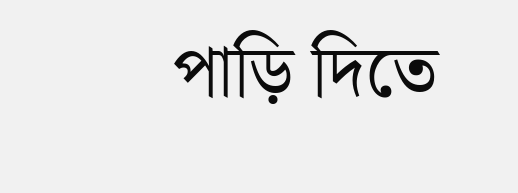পাড়ি দিতে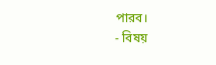পারব।
- বিষয়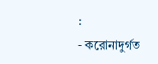:
- করোনাদুর্গত